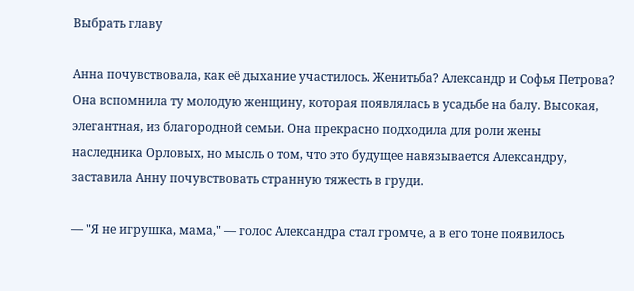Выбрать главу

Анна почувствовала, как её дыхание участилось. Женитьба? Александр и Софья Петрова? Она вспомнила ту молодую женщину, которая появлялась в усадьбе на балу. Высокая, элегантная, из благородной семьи. Она прекрасно подходила для роли жены наследника Орловых, но мысль о том, что это будущее навязывается Александру, заставила Анну почувствовать странную тяжесть в груди.

— "Я не игрушка, мама," — голос Александра стал громче, а в его тоне появилось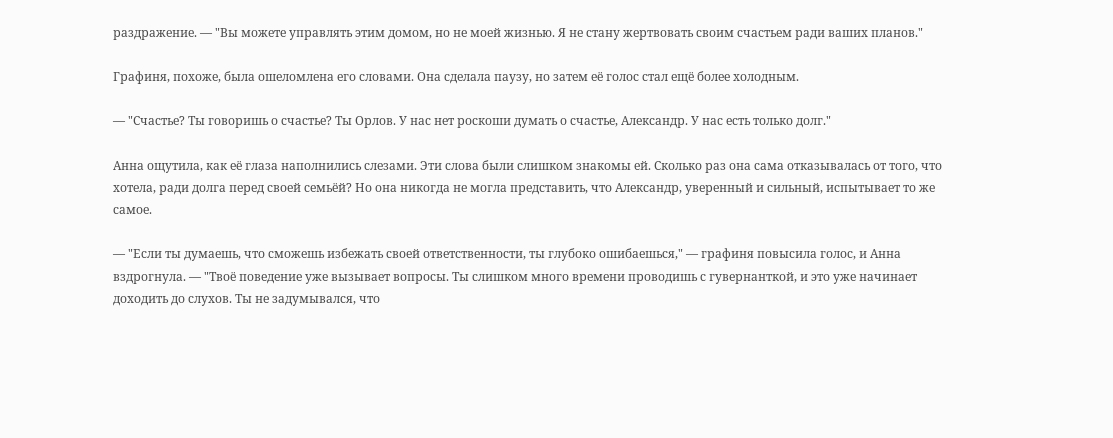раздражение. — "Вы можете управлять этим домом, но не моей жизнью. Я не стану жертвовать своим счастьем ради ваших планов."

Графиня, похоже, была ошеломлена его словами. Она сделала паузу, но затем её голос стал ещё более холодным.

— "Счастье? Ты говоришь о счастье? Ты Орлов. У нас нет роскоши думать о счастье, Александр. У нас есть только долг."

Анна ощутила, как её глаза наполнились слезами. Эти слова были слишком знакомы ей. Сколько раз она сама отказывалась от того, что хотела, ради долга перед своей семьёй? Но она никогда не могла представить, что Александр, уверенный и сильный, испытывает то же самое.

— "Если ты думаешь, что сможешь избежать своей ответственности, ты глубоко ошибаешься," — графиня повысила голос, и Анна вздрогнула. — "Твоё поведение уже вызывает вопросы. Ты слишком много времени проводишь с гувернанткой, и это уже начинает доходить до слухов. Ты не задумывался, что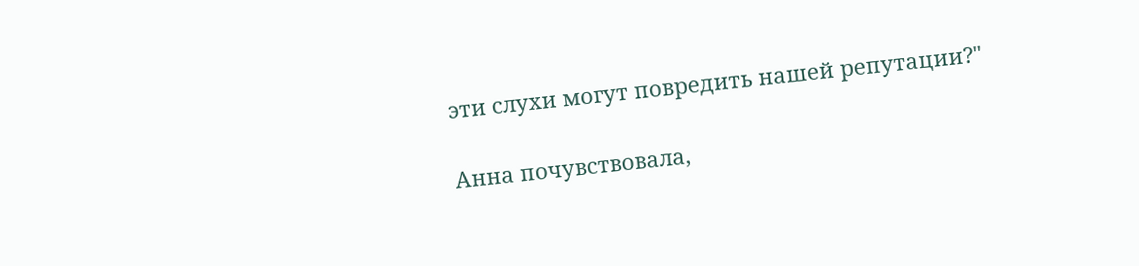эти слухи могут повредить нашей репутации?"

Анна почувствовала,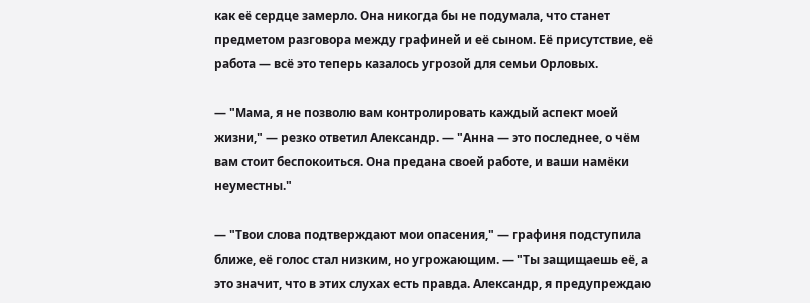как её сердце замерло. Она никогда бы не подумала, что станет предметом разговора между графиней и её сыном. Её присутствие, её работа — всё это теперь казалось угрозой для семьи Орловых.

— "Мама, я не позволю вам контролировать каждый аспект моей жизни," — резко ответил Александр. — "Анна — это последнее, о чём вам стоит беспокоиться. Она предана своей работе, и ваши намёки неуместны."

— "Твои слова подтверждают мои опасения," — графиня подступила ближе, её голос стал низким, но угрожающим. — "Ты защищаешь её, а это значит, что в этих слухах есть правда. Александр, я предупреждаю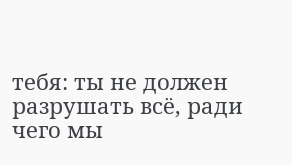тебя: ты не должен разрушать всё, ради чего мы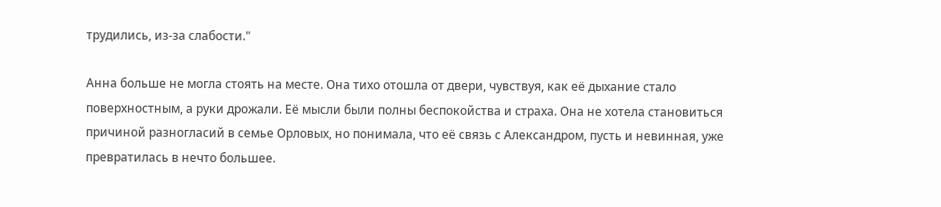трудились, из-за слабости."

Анна больше не могла стоять на месте. Она тихо отошла от двери, чувствуя, как её дыхание стало поверхностным, а руки дрожали. Её мысли были полны беспокойства и страха. Она не хотела становиться причиной разногласий в семье Орловых, но понимала, что её связь с Александром, пусть и невинная, уже превратилась в нечто большее.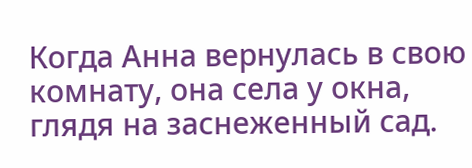Когда Анна вернулась в свою комнату, она села у окна, глядя на заснеженный сад.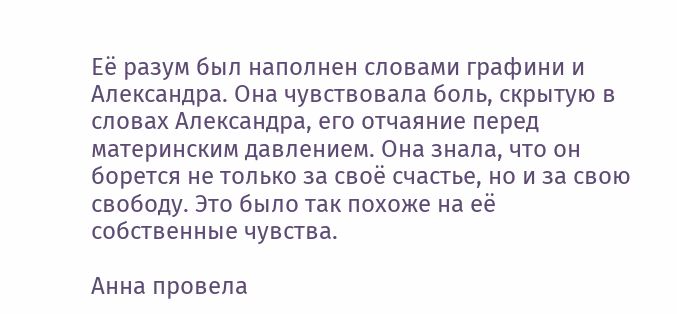Её разум был наполнен словами графини и Александра. Она чувствовала боль, скрытую в словах Александра, его отчаяние перед материнским давлением. Она знала, что он борется не только за своё счастье, но и за свою свободу. Это было так похоже на её собственные чувства.

Анна провела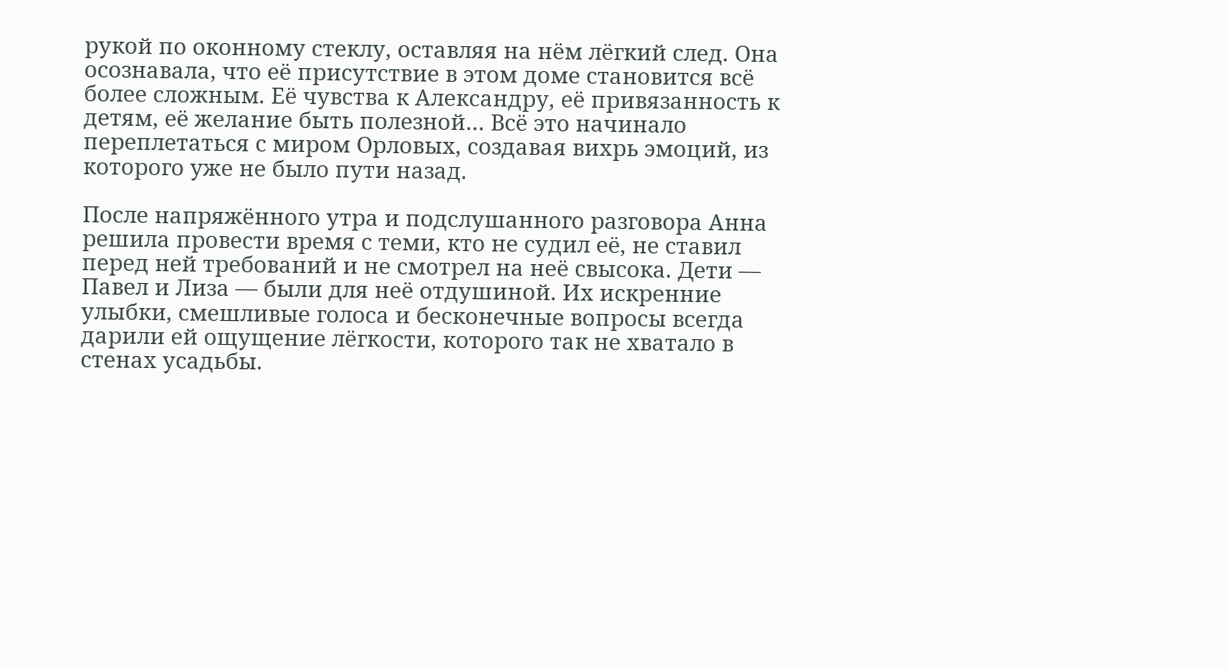рукой по оконному стеклу, оставляя на нём лёгкий след. Она осознавала, что её присутствие в этом доме становится всё более сложным. Её чувства к Александру, её привязанность к детям, её желание быть полезной… Всё это начинало переплетаться с миром Орловых, создавая вихрь эмоций, из которого уже не было пути назад.

После напряжённого утра и подслушанного разговора Анна решила провести время с теми, кто не судил её, не ставил перед ней требований и не смотрел на неё свысока. Дети — Павел и Лиза — были для неё отдушиной. Их искренние улыбки, смешливые голоса и бесконечные вопросы всегда дарили ей ощущение лёгкости, которого так не хватало в стенах усадьбы.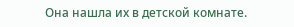Она нашла их в детской комнате.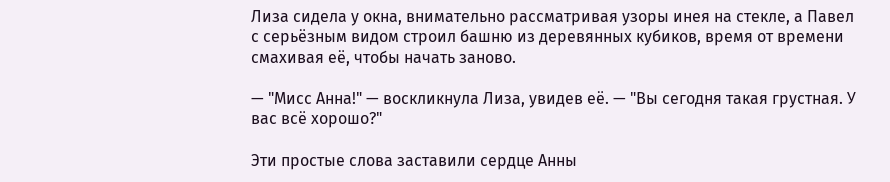Лиза сидела у окна, внимательно рассматривая узоры инея на стекле, а Павел с серьёзным видом строил башню из деревянных кубиков, время от времени смахивая её, чтобы начать заново.

— "Мисс Анна!" — воскликнула Лиза, увидев её. — "Вы сегодня такая грустная. У вас всё хорошо?"

Эти простые слова заставили сердце Анны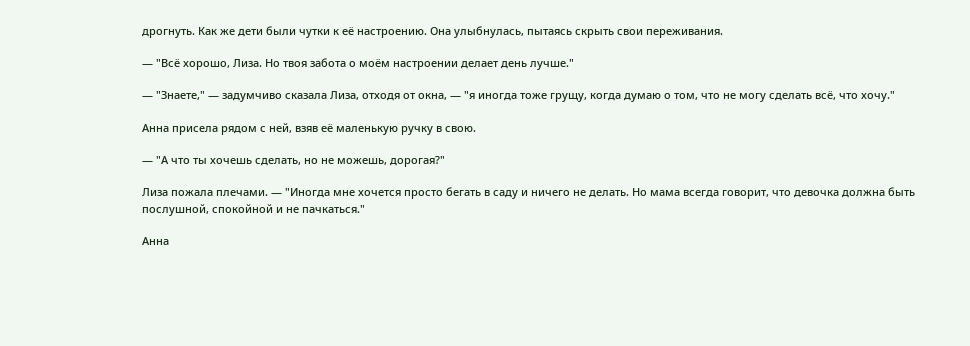дрогнуть. Как же дети были чутки к её настроению. Она улыбнулась, пытаясь скрыть свои переживания.

— "Всё хорошо, Лиза. Но твоя забота о моём настроении делает день лучше."

— "Знаете," — задумчиво сказала Лиза, отходя от окна, — "я иногда тоже грущу, когда думаю о том, что не могу сделать всё, что хочу."

Анна присела рядом с ней, взяв её маленькую ручку в свою.

— "А что ты хочешь сделать, но не можешь, дорогая?"

Лиза пожала плечами. — "Иногда мне хочется просто бегать в саду и ничего не делать. Но мама всегда говорит, что девочка должна быть послушной, спокойной и не пачкаться."

Анна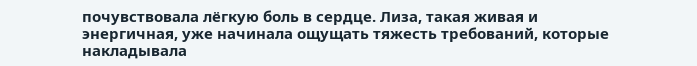почувствовала лёгкую боль в сердце. Лиза, такая живая и энергичная, уже начинала ощущать тяжесть требований, которые накладывала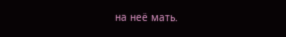на неё мать.